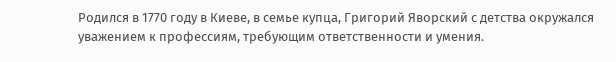Родился в 1770 году в Киеве, в семье купца, Григорий Яворский с детства окружался уважением к профессиям, требующим ответственности и умения.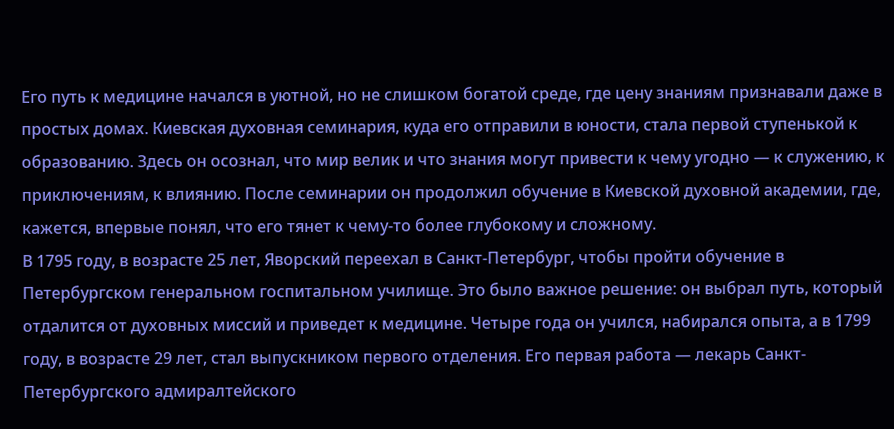Его путь к медицине начался в уютной, но не слишком богатой среде, где цену знаниям признавали даже в простых домах. Киевская духовная семинария, куда его отправили в юности, стала первой ступенькой к образованию. Здесь он осознал, что мир велик и что знания могут привести к чему угодно — к служению, к приключениям, к влиянию. После семинарии он продолжил обучение в Киевской духовной академии, где, кажется, впервые понял, что его тянет к чему-то более глубокому и сложному.
В 1795 году, в возрасте 25 лет, Яворский переехал в Санкт-Петербург, чтобы пройти обучение в Петербургском генеральном госпитальном училище. Это было важное решение: он выбрал путь, который отдалится от духовных миссий и приведет к медицине. Четыре года он учился, набирался опыта, а в 1799 году, в возрасте 29 лет, стал выпускником первого отделения. Его первая работа — лекарь Санкт-Петербургского адмиралтейского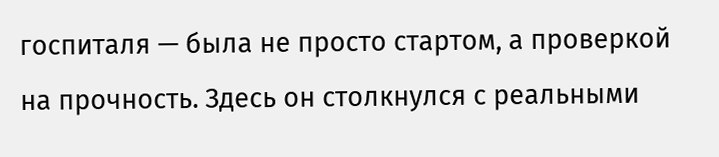госпиталя — была не просто стартом, а проверкой на прочность. Здесь он столкнулся с реальными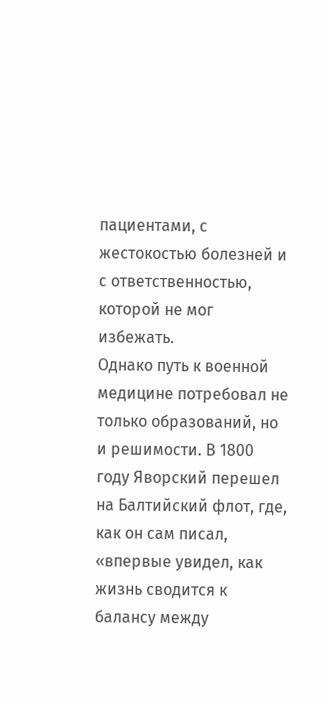пациентами, с жестокостью болезней и с ответственностью, которой не мог избежать.
Однако путь к военной медицине потребовал не только образований, но и решимости. В 1800 году Яворский перешел на Балтийский флот, где, как он сам писал, «впервые увидел, как жизнь сводится к балансу между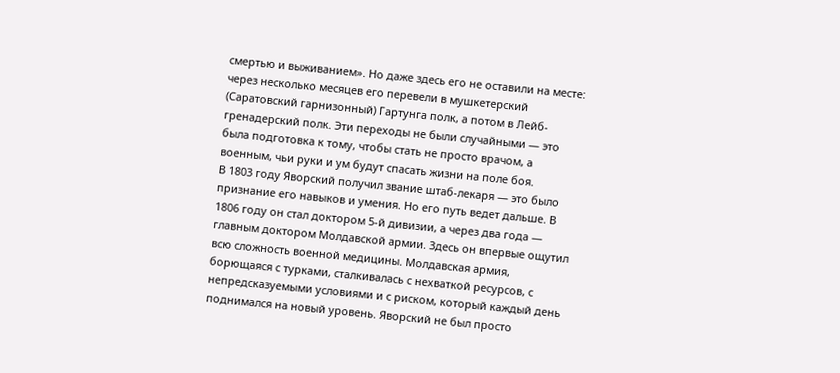смертью и выживанием». Но даже здесь его не оставили на месте: через несколько месяцев его перевели в мушкетерский (Саратовский гарнизонный) Гартунга полк, а потом в Лейб-гренадерский полк. Эти переходы не были случайными — это была подготовка к тому, чтобы стать не просто врачом, а военным, чьи руки и ум будут спасать жизни на поле боя.
В 1803 году Яворский получил звание штаб-лекаря — это было признание его навыков и умения. Но его путь ведет дальше. В 1806 году он стал доктором 5-й дивизии, а через два года — главным доктором Молдавской армии. Здесь он впервые ощутил всю сложность военной медицины. Молдавская армия, борющаяся с турками, сталкивалась с нехваткой ресурсов, с непредсказуемыми условиями и с риском, который каждый день поднимался на новый уровень. Яворский не был просто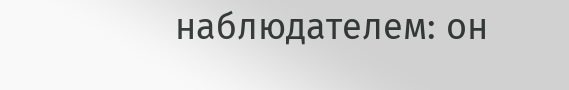наблюдателем: он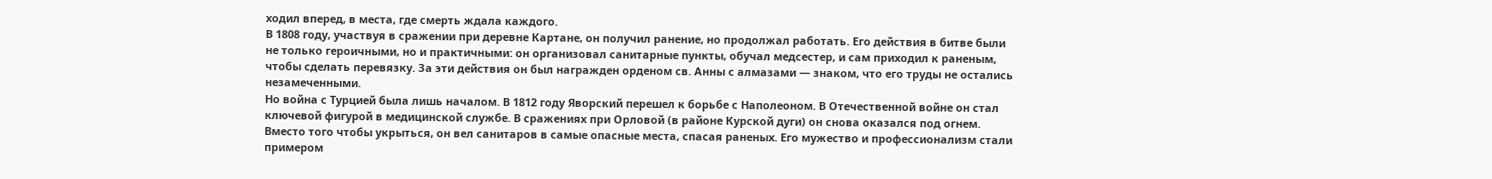ходил вперед, в места, где смерть ждала каждого.
В 1808 году, участвуя в сражении при деревне Картане, он получил ранение, но продолжал работать. Его действия в битве были не только героичными, но и практичными: он организовал санитарные пункты, обучал медсестер, и сам приходил к раненым, чтобы сделать перевязку. За эти действия он был награжден орденом св. Анны с алмазами — знаком, что его труды не остались незамеченными.
Но война с Турцией была лишь началом. В 1812 году Яворский перешел к борьбе с Наполеоном. В Отечественной войне он стал ключевой фигурой в медицинской службе. В сражениях при Орловой (в районе Курской дуги) он снова оказался под огнем. Вместо того чтобы укрыться, он вел санитаров в самые опасные места, спасая раненых. Его мужество и профессионализм стали примером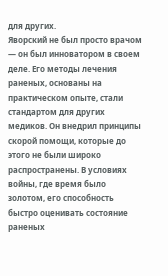для других.
Яворский не был просто врачом — он был инноватором в своем деле. Его методы лечения раненых, основаны на практическом опыте, стали стандартом для других медиков. Он внедрил принципы скорой помощи, которые до этого не были широко распространены. В условиях войны, где время было золотом, его способность быстро оценивать состояние раненых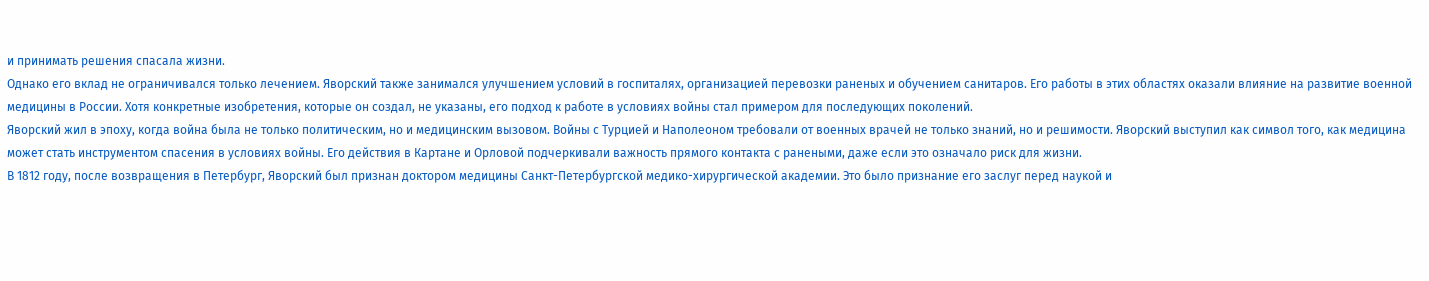и принимать решения спасала жизни.
Однако его вклад не ограничивался только лечением. Яворский также занимался улучшением условий в госпиталях, организацией перевозки раненых и обучением санитаров. Его работы в этих областях оказали влияние на развитие военной медицины в России. Хотя конкретные изобретения, которые он создал, не указаны, его подход к работе в условиях войны стал примером для последующих поколений.
Яворский жил в эпоху, когда война была не только политическим, но и медицинским вызовом. Войны с Турцией и Наполеоном требовали от военных врачей не только знаний, но и решимости. Яворский выступил как символ того, как медицина может стать инструментом спасения в условиях войны. Его действия в Картане и Орловой подчеркивали важность прямого контакта с ранеными, даже если это означало риск для жизни.
В 1812 году, после возвращения в Петербург, Яворский был признан доктором медицины Санкт-Петербургской медико-хирургической академии. Это было признание его заслуг перед наукой и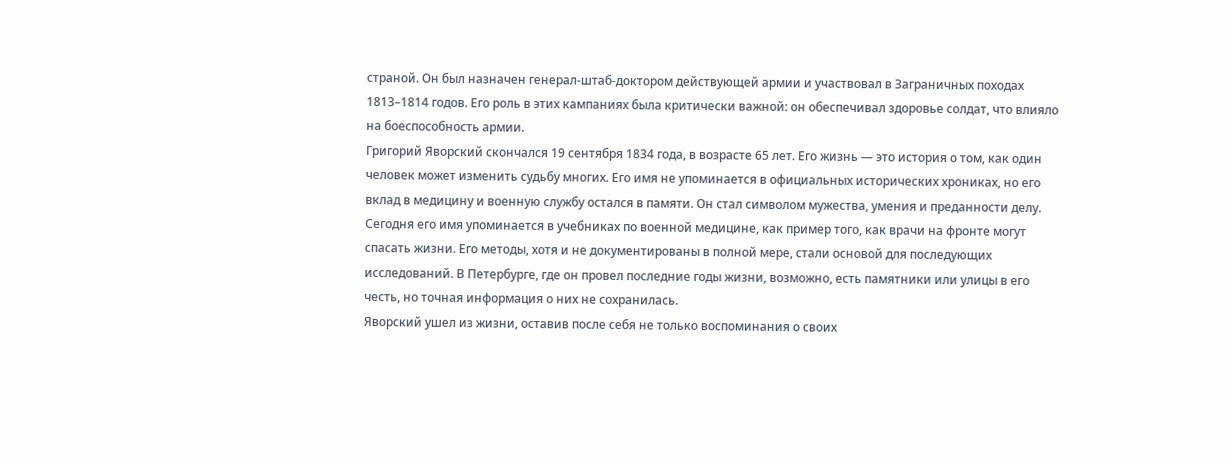страной. Он был назначен генерал-штаб-доктором действующей армии и участвовал в Заграничных походах 1813–1814 годов. Его роль в этих кампаниях была критически важной: он обеспечивал здоровье солдат, что влияло на боеспособность армии.
Григорий Яворский скончался 19 сентября 1834 года, в возрасте 65 лет. Его жизнь — это история о том, как один человек может изменить судьбу многих. Его имя не упоминается в официальных исторических хрониках, но его вклад в медицину и военную службу остался в памяти. Он стал символом мужества, умения и преданности делу.
Сегодня его имя упоминается в учебниках по военной медицине, как пример того, как врачи на фронте могут спасать жизни. Его методы, хотя и не документированы в полной мере, стали основой для последующих исследований. В Петербурге, где он провел последние годы жизни, возможно, есть памятники или улицы в его честь, но точная информация о них не сохранилась.
Яворский ушел из жизни, оставив после себя не только воспоминания о своих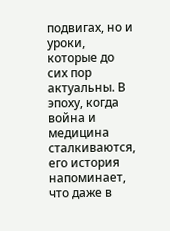подвигах, но и уроки, которые до сих пор актуальны. В эпоху, когда война и медицина сталкиваются, его история напоминает, что даже в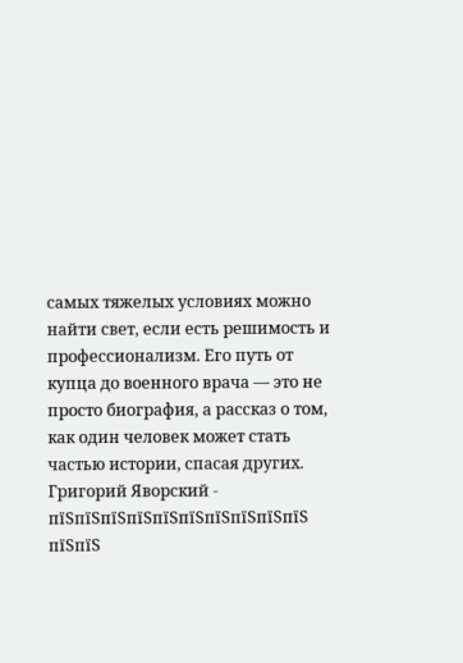самых тяжелых условиях можно найти свет, если есть решимость и профессионализм. Его путь от купца до военного врача — это не просто биография, а рассказ о том, как один человек может стать частью истории, спасая других.
Григорий Яворский - пїЅпїЅпїЅпїЅпїЅпїЅпїЅпїЅпїЅпїЅ пїЅпїЅ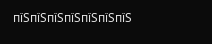пїЅпїЅпїЅпїЅпїЅпїЅпїЅ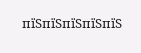пїЅпїЅпїЅпїЅпїЅ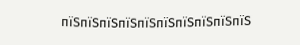пїЅпїЅпїЅпїЅпїЅпїЅпїЅпїЅпїЅпїЅ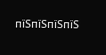пїЅпїЅпїЅпїЅ